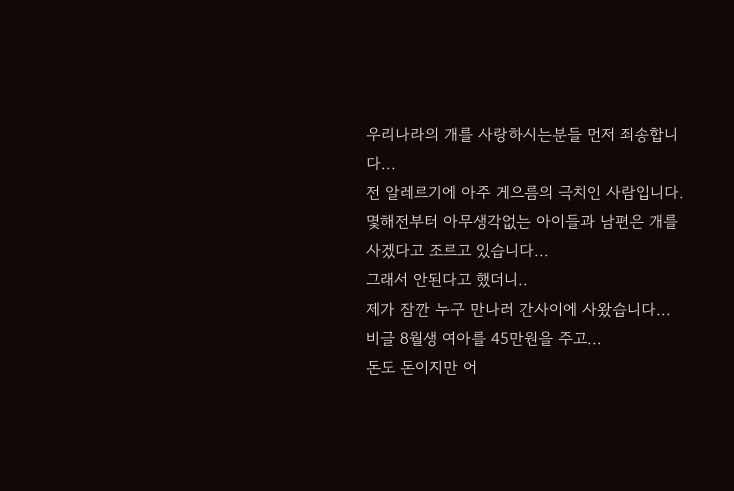우리나라의 개를 사랑하시는분들 먼저 죄송합니다...
전 알레르기에 아주 게으름의 극치인 사람입니다.
몇해전부터 아무생각없는 아이들과 남편은 개를 사겠다고 조르고 있습니다...
그래서 안된다고 했더니..
제가 잠깐 누구 만나러 간사이에 사왔습니다...
비글 8월생 여아를 45만원을 주고...
돈도 돈이지만 어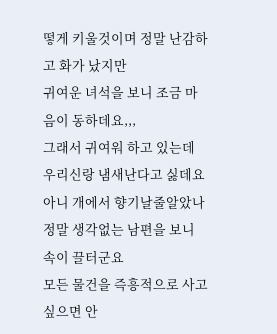떻게 키울것이며 정말 난감하고 화가 났지만
귀여운 녀석을 보니 조금 마음이 동하데요,,,
그래서 귀여워 하고 있는데
우리신랑 냄새난다고 싫데요
아니 개에서 향기날줄알았나
정말 생각없는 남편을 보니 속이 끌터군요
모든 물건을 즉흥적으로 사고 싶으면 안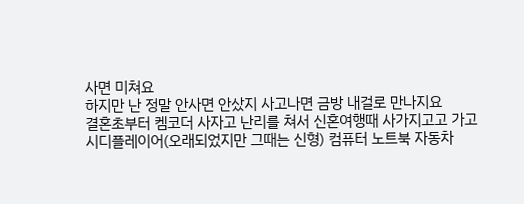사면 미쳐요
하지만 난 정말 안사면 안샀지 사고나면 금방 내걸로 만나지요
결혼초부터 켐코더 사자고 난리를 쳐서 신혼여행때 사가지고고 가고
시디플레이어(오래되었지만 그때는 신형) 컴퓨터 노트북 자동차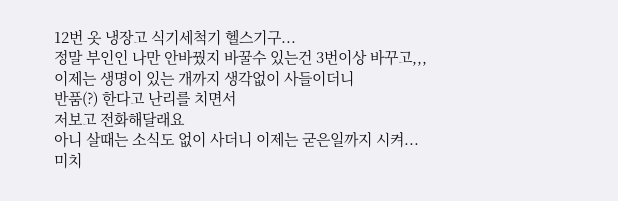12번 옷 냉장고 식기세척기 헬스기구...
정말 부인인 나만 안바꿨지 바꿀수 있는건 3번이상 바꾸고,,,
이제는 생명이 있는 개까지 생각없이 사들이더니
반품(?) 한다고 난리를 치면서
저보고 전화해달래요
아니 살때는 소식도 없이 사더니 이제는 굳은일까지 시켜...
미치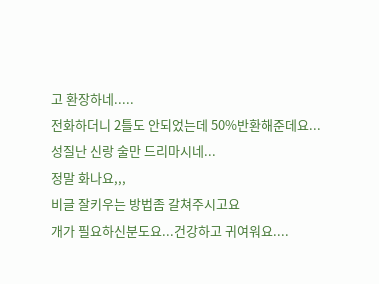고 환장하네.....
전화하더니 2틀도 안되었는데 50%반환해준데요...
성질난 신랑 술만 드리마시네...
정말 화나요,,,
비글 잘키우는 방법좀 갈쳐주시고요
개가 필요하신분도요...건강하고 귀여워요....